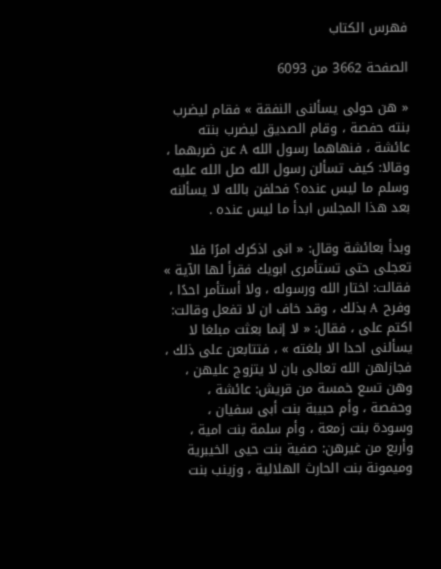فهرس الكتاب

الصفحة 3662 من 6093

« هن حولى يسألنى النفقة » فقام ليضرب بنته حفصة ، وقام الصديق ليضرب بنته عائشة ، فنهاهما رسول الله A عن ضربهما ، وقالا: كيف تسألن رسول الله صل الله عليه وسلم ما ليس عنده؟ فحلفن بالله لا يسألنه بعد هذا المجلس ابدأ ما ليس عنده .

وبدأ بعائشة وقال: « انى اذكرك امرًا فلا تعجلى حتى تستأمرى ابويك فقرأ لها الآية » فقالت: اختار الله ورسوله ، ولا أستأمر احدًا ، وفرح A بذلك ، وقد خاف ان لا تفعل وقالت: اكتم على ، فقال: « لا إنما بعثت مبلغا لا يسألنى احدا الا بلغته » ، فتتابعن على ذلك ، فجازلهن الله تعالى بان لا يتزوج عليهن ، وهن تسع خمسة من قريش: عائشة ، وحفصة ، وأم حبيبة بنت أبى سفيان ، وسودة بنت زمعة ، وأم سلمة بنت امية ، وأربع من غيرهن: صفية بنت حيى الخيبرية وميمونة بنت الحارث الهلالية ، وزينب بنت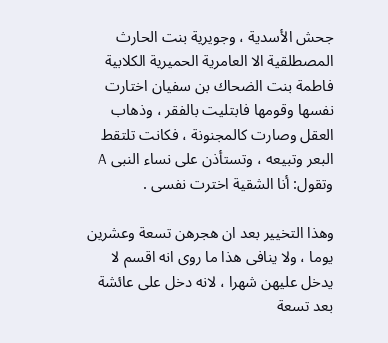جحش الأسدية ، وجويرية بنت الحارث المصطلقية الا العامرية الحميرية الكلابية فاطمة بنت الضحاك بن سفيان اختارت نفسها وقومها فابتليت بالفقر ، وذهاب العقل وصارت كالمجنونة ، فكانت تلتقط البعر وتبيعه ، وتستأذن على نساء النبى A وتقول: أنا الشقية اخترت نفسى .

وهذا التخيير بعد ان هجرهن تسعة وعشرين يوما ، ولا ينافى هذا ما روى انه اقسم لا يدخل عليهن شهرا ، لانه دخل على عائشة بعد تسعة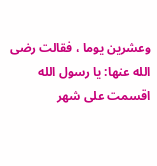وعشرين يوما ، فقالت رضى الله عنها: يا رسول الله اقسمت على شهر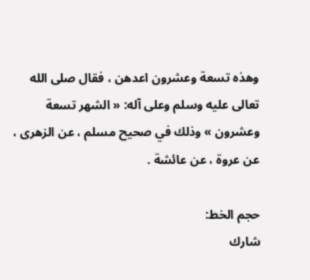وهذه تسعة وعشرون اعدهن ، فقال صلى الله تعالى عليه وسلم وعلى آله: « الشهر تسعة وعشرون » وذلك في صحيح مسلم ، عن الزهرى ، عن عروة ، عن عائشة .

حجم الخط:
شارك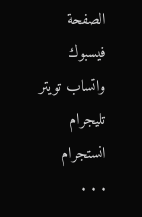الصفحة
فيسبوك واتساب تويتر تليجرام انستجرام
. . .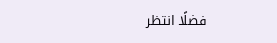فضلًا انتظر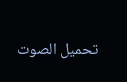تحميل الصوت